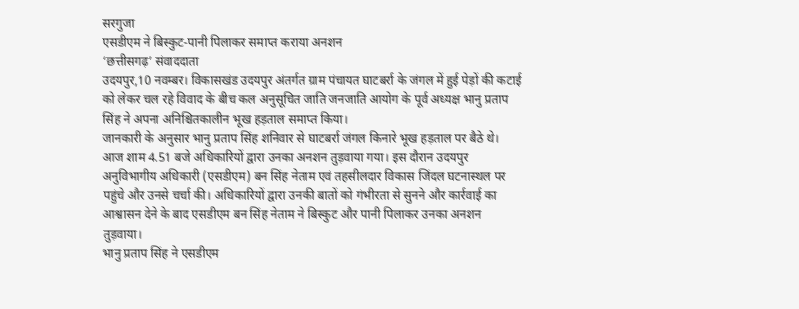सरगुजा
एसडीएम ने बिस्कुट-पानी पिलाकर समाप्त कराया अनशन
‘छत्तीसगढ़’ संवाददाता
उदयपुर,10 नवम्बर। विकासखंड उदयपुर अंतर्गत ग्राम पंचायत घाटबर्रा के जंगल में हुई पेड़ों की कटाई को लेकर चल रहे विवाद के बीच कल अनुसूचित जाति जनजाति आयोग के पूर्व अध्यक्ष भानु प्रताप सिंह ने अपना अनिश्चितकालीन भूख हड़ताल समाप्त किया।
जानकारी के अनुसार भानु प्रताप सिंह शनिवार से घाटबर्रा जंगल किनारे भूख हड़ताल पर बैठे थे। आज शाम 4.51 बजे अधिकारियों द्वारा उनका अनशन तुड़वाया गया। इस दौरान उदयपुर अनुविभागीय अधिकारी (एसडीएम) बन सिंह नेताम एवं तहसीलदार विकास जिंदल घटनास्थल पर पहुंचे और उनसे चर्चा की। अधिकारियों द्वारा उनकी बातों को गंभीरता से सुनने और कार्रवाई का आश्वासन देने के बाद एसडीएम बन सिंह नेताम ने बिस्कुट और पानी पिलाकर उनका अनशन तुड़वाया।
भानु प्रताप सिंह ने एसडीएम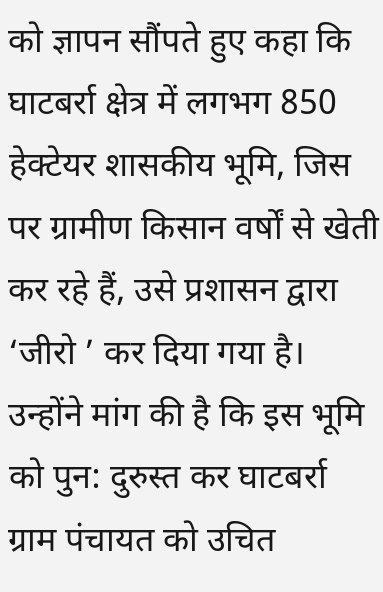को ज्ञापन सौंपते हुए कहा कि घाटबर्रा क्षेत्र में लगभग 850 हेक्टेयर शासकीय भूमि, जिस पर ग्रामीण किसान वर्षों से खेती कर रहे हैं, उसे प्रशासन द्वारा ‘जीरो ’ कर दिया गया है। उन्होंने मांग की है कि इस भूमि को पुन: दुरुस्त कर घाटबर्रा ग्राम पंचायत को उचित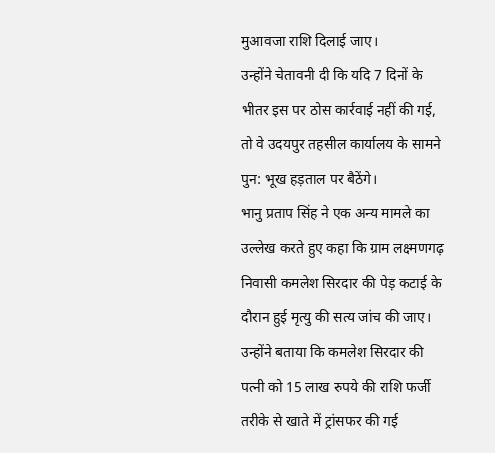मुआवजा राशि दिलाई जाए।
उन्होंने चेतावनी दी कि यदि 7 दिनों के भीतर इस पर ठोस कार्रवाई नहीं की गई, तो वे उदयपुर तहसील कार्यालय के सामने पुन: भूख हड़ताल पर बैठेंगे।
भानु प्रताप सिंह ने एक अन्य मामले का उल्लेख करते हुए कहा कि ग्राम लक्ष्मणगढ़ निवासी कमलेश सिरदार की पेड़ कटाई के दौरान हुई मृत्यु की सत्य जांच की जाए। उन्होंने बताया कि कमलेश सिरदार की पत्नी को 15 लाख रुपये की राशि फर्जी तरीके से खाते में ट्रांसफर की गई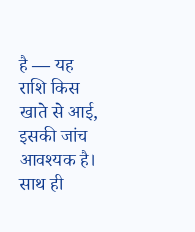है — यह राशि किस खाते से आई, इसकी जांच आवश्यक है। साथ ही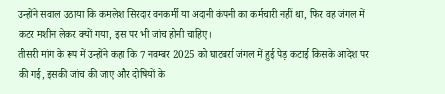उन्होंने सवाल उठाया कि कमलेश सिरदार वनकर्मी या अदानी कंपनी का कर्मचारी नहीं था, फिर वह जंगल में कटर मशीन लेकर क्यों गया, इस पर भी जांच होनी चाहिए।
तीसरी मांग के रूप में उन्होंने कहा कि 7 नवम्बर 2025 को घाटबर्रा जंगल में हुई पेड़ कटाई किसके आदेश पर की गई, इसकी जांच की जाए और दोषियों के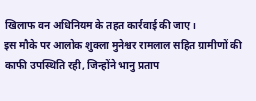खिलाफ वन अधिनियम के तहत कार्रवाई की जाए।
इस मौके पर आलोक शुक्ला मुनेश्वर रामलाल सहित ग्रामीणों की काफी उपस्थिति रही, जिन्होंने भानु प्रताप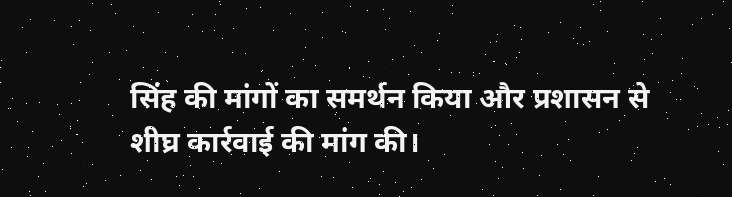सिंह की मांगों का समर्थन किया और प्रशासन से शीघ्र कार्रवाई की मांग की।